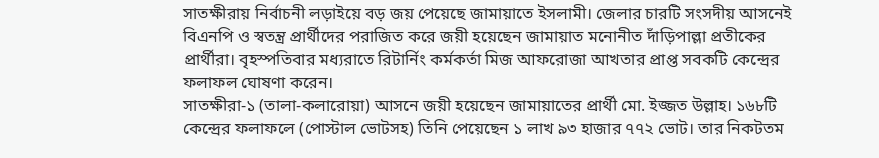সাতক্ষীরায় নির্বাচনী লড়াইয়ে বড় জয় পেয়েছে জামায়াতে ইসলামী। জেলার চারটি সংসদীয় আসনেই বিএনপি ও স্বতন্ত্র প্রার্থীদের পরাজিত করে জয়ী হয়েছেন জামায়াত মনোনীত দাঁড়িপাল্লা প্রতীকের প্রার্থীরা। বৃহস্পতিবার মধ্যরাতে রিটার্নিং কর্মকর্তা মিজ আফরোজা আখতার প্রাপ্ত সবকটি কেন্দ্রের ফলাফল ঘোষণা করেন।
সাতক্ষীরা-১ (তালা-কলারোয়া) আসনে জয়ী হয়েছেন জামায়াতের প্রার্থী মো. ইজ্জত উল্লাহ। ১৬৮টি কেন্দ্রের ফলাফলে (পোস্টাল ভোটসহ) তিনি পেয়েছেন ১ লাখ ৯৩ হাজার ৭৭২ ভোট। তার নিকটতম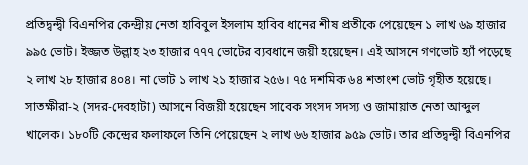প্রতিদ্বন্দ্বী বিএনপির কেন্দ্রীয় নেতা হাবিবুল ইসলাম হাবিব ধানের শীষ প্রতীকে পেয়েছেন ১ লাখ ৬৯ হাজার ৯৯৫ ভোট। ইজ্জত উল্লাহ ২৩ হাজার ৭৭৭ ভোটের ব্যবধানে জয়ী হয়েছেন। এই আসনে গণভোট হ্যাঁ পড়েছে ২ লাখ ২৮ হাজার ৪০৪। না ভোট ১ লাখ ২১ হাজার ২৫৬। ৭৫ দশমিক ৬৪ শতাংশ ভোট গৃহীত হয়েছে।
সাতক্ষীরা-২ (সদর-দেবহাটা) আসনে বিজয়ী হয়েছেন সাবেক সংসদ সদস্য ও জামায়াত নেতা আব্দুল খালেক। ১৮০টি কেন্দ্রের ফলাফলে তিনি পেয়েছেন ২ লাখ ৬৬ হাজার ৯৫৯ ভোট। তার প্রতিদ্বন্দ্বী বিএনপির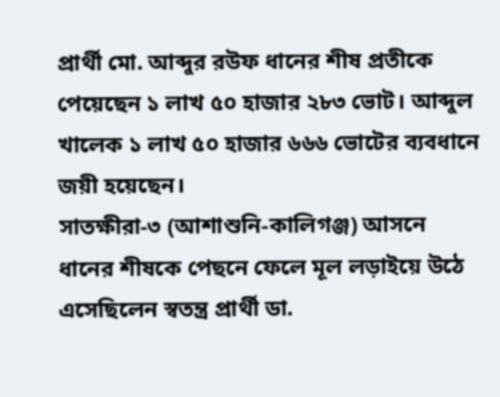প্রার্থী মো. আব্দুর রউফ ধানের শীষ প্রতীকে পেয়েছেন ১ লাখ ৫০ হাজার ২৮৩ ভোট। আব্দুল খালেক ১ লাখ ৫০ হাজার ৬৬৬ ভোটের ব্যবধানে জয়ী হয়েছেন।
সাতক্ষীরা-৩ (আশাশুনি-কালিগঞ্জ) আসনে ধানের শীষকে পেছনে ফেলে মূল লড়াইয়ে উঠে এসেছিলেন স্বতন্ত্র প্রার্থী ডা.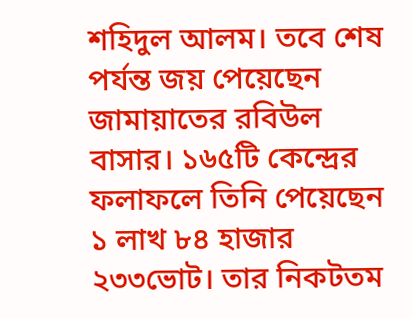শহিদুল আলম। তবে শেষ পর্যন্ত জয় পেয়েছেন জামায়াতের রবিউল বাসার। ১৬৫টি কেন্দ্রের ফলাফলে তিনি পেয়েছেন ১ লাখ ৮৪ হাজার ২৩৩ভোট। তার নিকটতম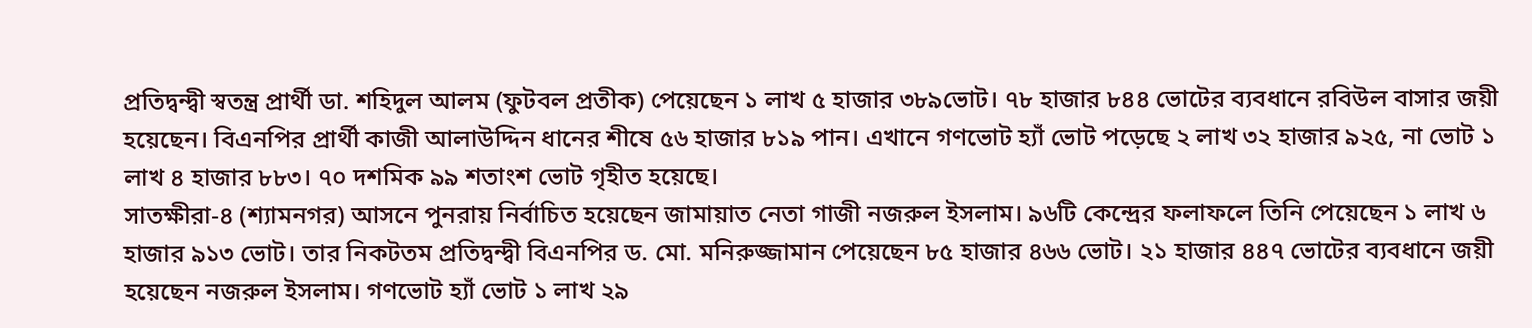প্রতিদ্বন্দ্বী স্বতন্ত্র প্রার্থী ডা. শহিদুল আলম (ফুটবল প্রতীক) পেয়েছেন ১ লাখ ৫ হাজার ৩৮৯ভোট। ৭৮ হাজার ৮৪৪ ভোটের ব্যবধানে রবিউল বাসার জয়ী হয়েছেন। বিএনপির প্রার্থী কাজী আলাউদ্দিন ধানের শীষে ৫৬ হাজার ৮১৯ পান। এখানে গণভোট হ্যাঁ ভোট পড়েছে ২ লাখ ৩২ হাজার ৯২৫, না ভোট ১ লাখ ৪ হাজার ৮৮৩। ৭০ দশমিক ৯৯ শতাংশ ভোট গৃহীত হয়েছে।
সাতক্ষীরা-৪ (শ্যামনগর) আসনে পুনরায় নির্বাচিত হয়েছেন জামায়াত নেতা গাজী নজরুল ইসলাম। ৯৬টি কেন্দ্রের ফলাফলে তিনি পেয়েছেন ১ লাখ ৬ হাজার ৯১৩ ভোট। তার নিকটতম প্রতিদ্বন্দ্বী বিএনপির ড. মো. মনিরুজ্জামান পেয়েছেন ৮৫ হাজার ৪৬৬ ভোট। ২১ হাজার ৪৪৭ ভোটের ব্যবধানে জয়ী হয়েছেন নজরুল ইসলাম। গণভোট হ্যাঁ ভোট ১ লাখ ২৯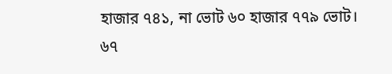হাজার ৭৪১, না ভোট ৬০ হাজার ৭৭৯ ভোট। ৬৭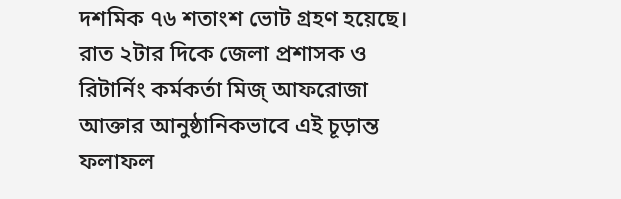দশমিক ৭৬ শতাংশ ভোট গ্রহণ হয়েছে।
রাত ২টার দিকে জেলা প্রশাসক ও রিটার্নিং কর্মকর্তা মিজ্ আফরোজা আক্তার আনুষ্ঠানিকভাবে এই চূড়ান্ত ফলাফল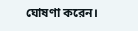ঘোষণা করেন।